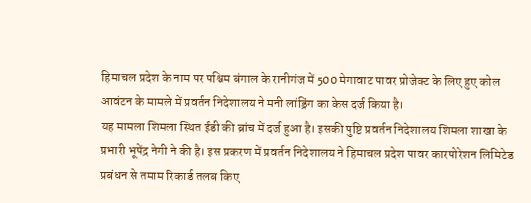हिमाचल प्रदेश के नाम पर पश्चिम बंगाल के रानीगंज में 500 मेगावाट पावर प्रोजेक्ट के लिए हुए कोल आवंटन के मामले में प्रवर्तन निदेशालय ने मनी लांड्रिंग का केस दर्ज किया है।
यह मामला शिमला स्थित ईडी की ब्रांच में दर्ज हुआ है। इसकी पुष्टि प्रवर्तन निदेशालय शिमला शाखा के प्रभारी भूपेंद्र नेगी ने की है। इस प्रकरण में प्रवर्तन निदेशालय ने हिमाचल प्रदेश पावर कारपोरेशन लिमिटेड प्रबंधन से तमाम रिकार्ड तलब किए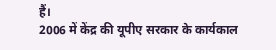हैं।
2006 में केंद्र की यूपीए सरकार के कार्यकाल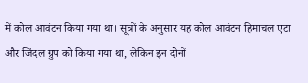में कोल आवंटन किया गया था। सूत्रों के अनुसार यह कोल आवंटन हिमाचल एटा और जिंदल ग्रुप को किया गया था, लेकिन इन दोनों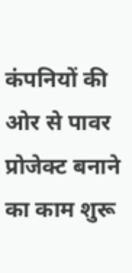कंपनियों की ओर से पावर प्रोजेक्ट बनाने का काम शुरू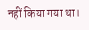नहीं किया गया था।